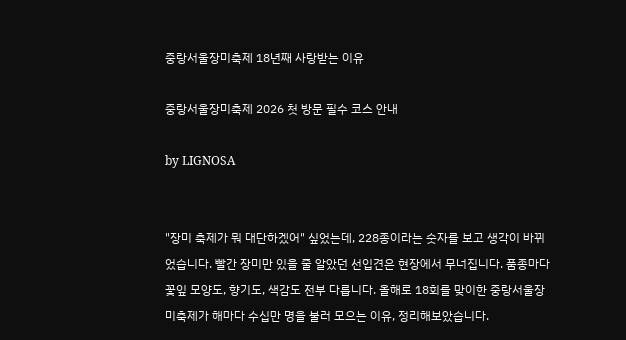중랑서울장미축제 18년째 사랑받는 이유

중랑서울장미축제 2026 첫 방문 필수 코스 안내

by LIGNOSA


"장미 축제가 뭐 대단하겠어" 싶었는데, 228종이라는 숫자를 보고 생각이 바뀌었습니다. 빨간 장미만 있을 줄 알았던 선입견은 현장에서 무너집니다. 품종마다 꽃잎 모양도, 향기도, 색감도 전부 다릅니다. 올해로 18회를 맞이한 중랑서울장미축제가 해마다 수십만 명을 불러 모으는 이유, 정리해보았습니다.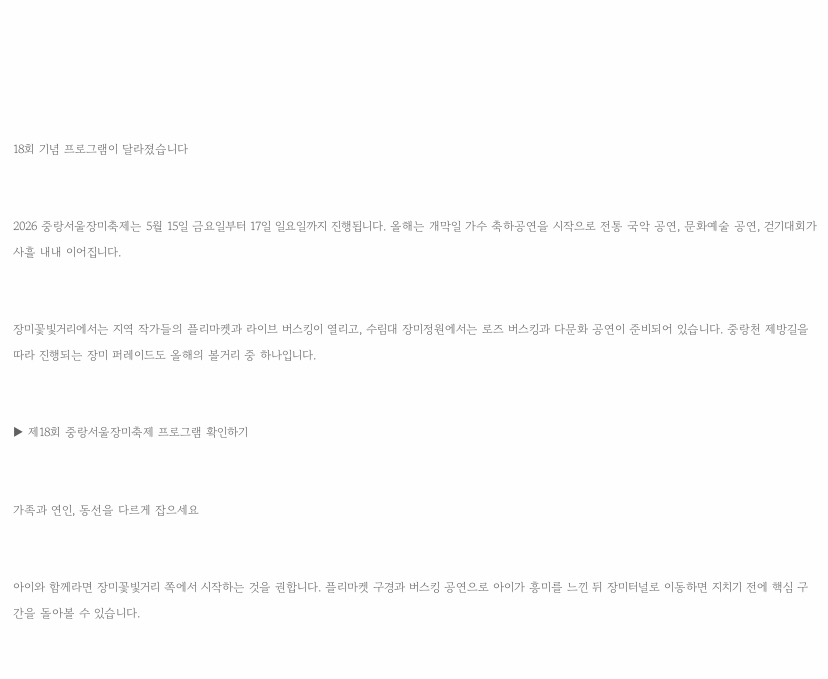18회 기념 프로그램이 달라졌습니다


2026 중랑서울장미축제는 5월 15일 금요일부터 17일 일요일까지 진행됩니다. 올해는 개막일 가수 축하공연을 시작으로 전통 국악 공연, 문화예술 공연, 걷기대회가 사흘 내내 이어집니다.


장미꽃빛거리에서는 지역 작가들의 플리마켓과 라이브 버스킹이 열리고, 수림대 장미정원에서는 로즈 버스킹과 다문화 공연이 준비되어 있습니다. 중랑천 제방길을 따라 진행되는 장미 퍼레이드도 올해의 볼거리 중 하나입니다.


▶ 제18회 중랑서울장미축제 프로그램 확인하기


가족과 연인, 동선을 다르게 잡으세요


아이와 함께라면 장미꽃빛거리 쪽에서 시작하는 것을 권합니다. 플리마켓 구경과 버스킹 공연으로 아이가 흥미를 느낀 뒤 장미터널로 이동하면 지치기 전에 핵심 구간을 돌아볼 수 있습니다.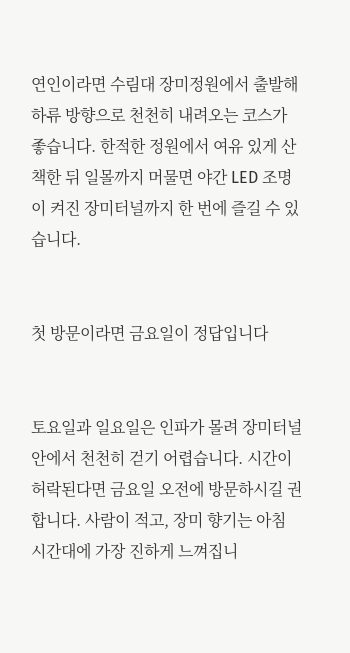연인이라면 수림대 장미정원에서 출발해 하류 방향으로 천천히 내려오는 코스가 좋습니다. 한적한 정원에서 여유 있게 산책한 뒤 일몰까지 머물면 야간 LED 조명이 켜진 장미터널까지 한 번에 즐길 수 있습니다.


첫 방문이라면 금요일이 정답입니다


토요일과 일요일은 인파가 몰려 장미터널 안에서 천천히 걷기 어렵습니다. 시간이 허락된다면 금요일 오전에 방문하시길 권합니다. 사람이 적고, 장미 향기는 아침 시간대에 가장 진하게 느껴집니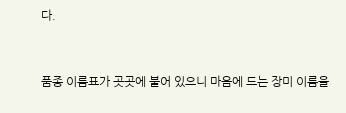다.


품종 이름표가 곳곳에 붙어 있으니 마음에 드는 장미 이름을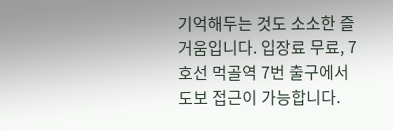기억해두는 것도 소소한 즐거움입니다. 입장료 무료, 7호선 먹골역 7번 출구에서 도보 접근이 가능합니다.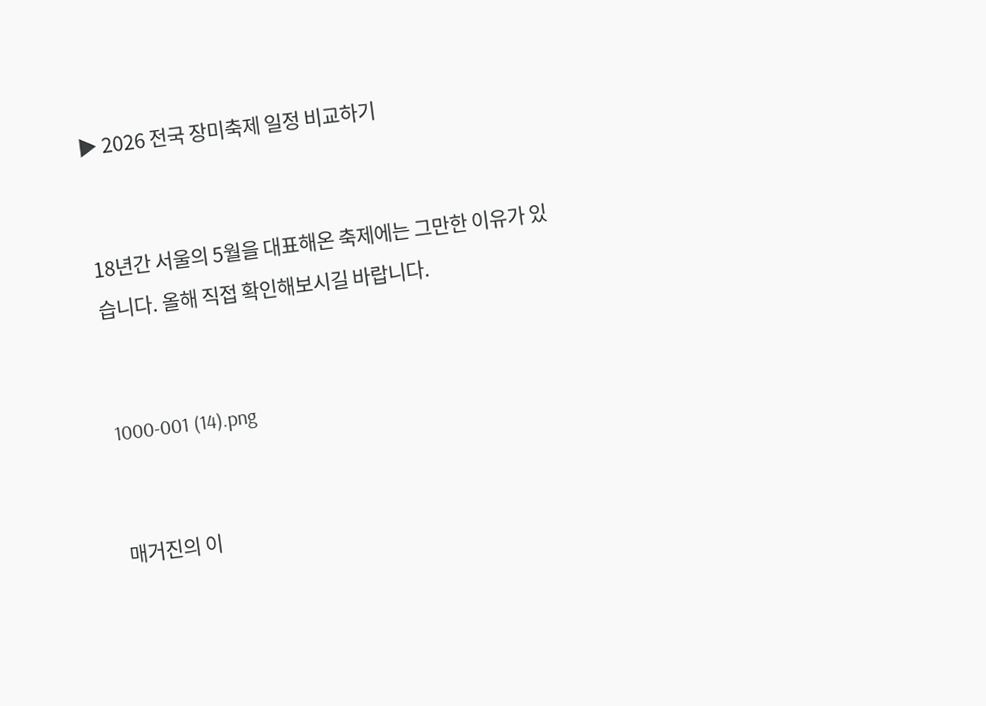▶ 2026 전국 장미축제 일정 비교하기


18년간 서울의 5월을 대표해온 축제에는 그만한 이유가 있습니다. 올해 직접 확인해보시길 바랍니다.


1000-001 (14).png


매거진의 이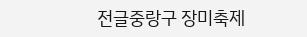전글중랑구 장미축제